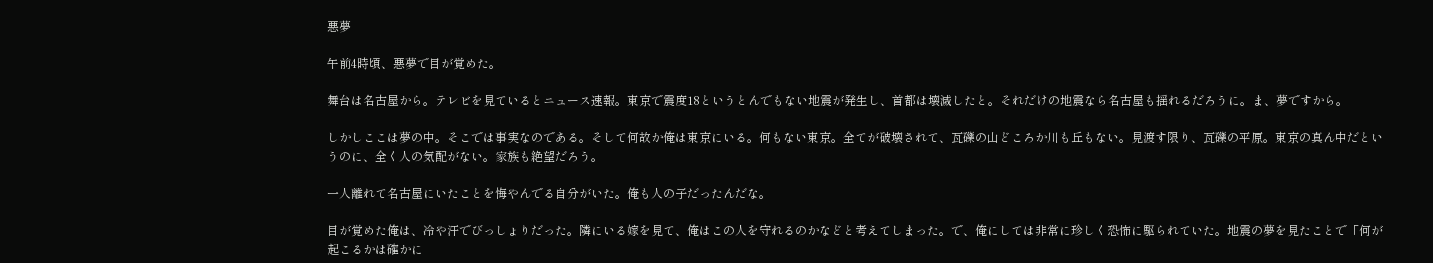悪夢

午前4時頃、悪夢で目が覚めた。

舞台は名古屋から。テレビを見ているとニュース速報。東京で震度18というとんでもない地震が発生し、首都は壊滅したと。それだけの地震なら名古屋も揺れるだろうに。ま、夢ですから。

しかしここは夢の中。そこでは事実なのである。そして何故か俺は東京にいる。何もない東京。全てが破壊されて、瓦礫の山どころか川も丘もない。見渡す限り、瓦礫の平原。東京の真ん中だというのに、全く人の気配がない。家族も絶望だろう。

一人離れて名古屋にいたことを悔やんでる自分がいた。俺も人の子だったんだな。

目が覚めた俺は、冷や汗でびっしょりだった。隣にいる嫁を見て、俺はこの人を守れるのかなどと考えてしまった。で、俺にしては非常に珍しく恐怖に駆られていた。地震の夢を見たことで「何が起こるかは確かに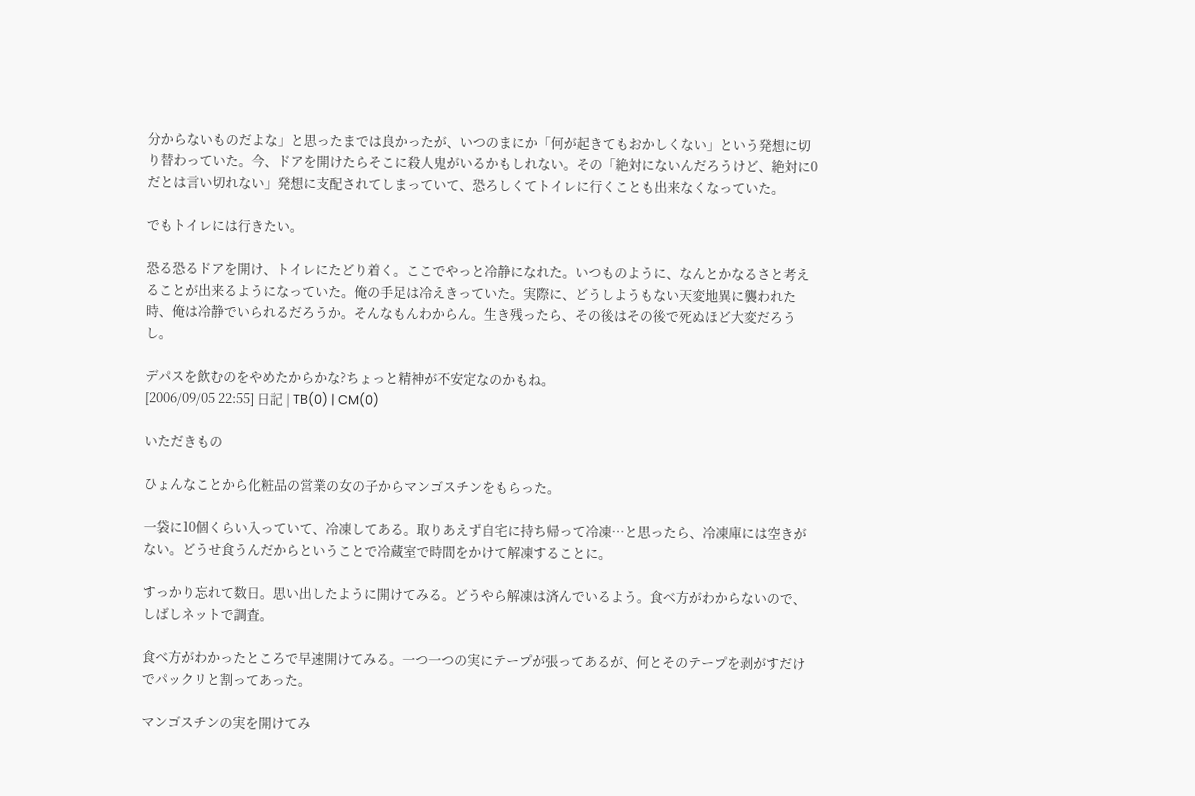分からないものだよな」と思ったまでは良かったが、いつのまにか「何が起きてもおかしくない」という発想に切り替わっていた。今、ドアを開けたらそこに殺人鬼がいるかもしれない。その「絶対にないんだろうけど、絶対に0だとは言い切れない」発想に支配されてしまっていて、恐ろしくてトイレに行くことも出来なくなっていた。

でもトイレには行きたい。

恐る恐るドアを開け、トイレにたどり着く。ここでやっと冷静になれた。いつものように、なんとかなるさと考えることが出来るようになっていた。俺の手足は冷えきっていた。実際に、どうしようもない天変地異に襲われた時、俺は冷静でいられるだろうか。そんなもんわからん。生き残ったら、その後はその後で死ぬほど大変だろうし。

デパスを飲むのをやめたからかな?ちょっと精神が不安定なのかもね。
[2006/09/05 22:55] 日記 | TB(0) | CM(0)

いただきもの

ひょんなことから化粧品の営業の女の子からマンゴスチンをもらった。

一袋に10個くらい入っていて、冷凍してある。取りあえず自宅に持ち帰って冷凍…と思ったら、冷凍庫には空きがない。どうせ食うんだからということで冷蔵室で時間をかけて解凍することに。

すっかり忘れて数日。思い出したように開けてみる。どうやら解凍は済んでいるよう。食べ方がわからないので、しばしネットで調査。

食べ方がわかったところで早速開けてみる。一つ一つの実にテープが張ってあるが、何とそのテープを剥がすだけでパックリと割ってあった。

マンゴスチンの実を開けてみ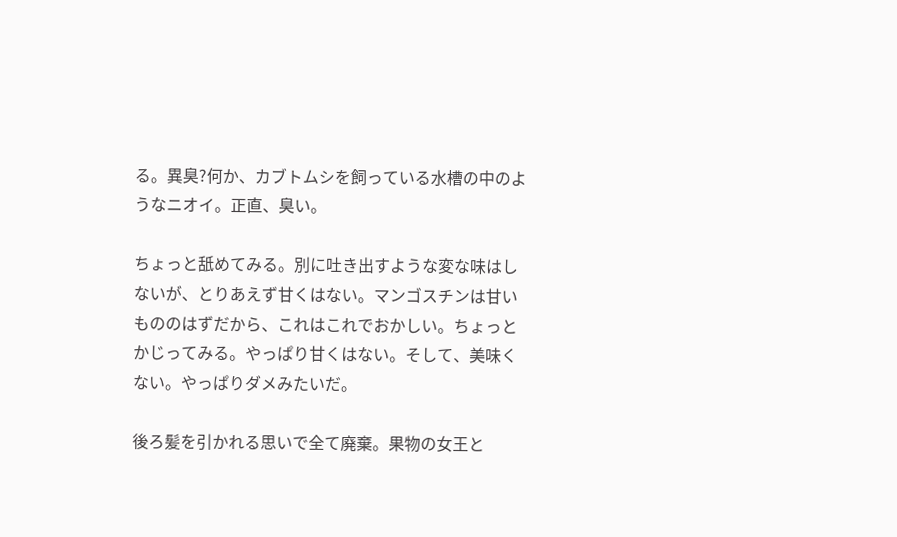る。異臭?何か、カブトムシを飼っている水槽の中のようなニオイ。正直、臭い。

ちょっと舐めてみる。別に吐き出すような変な味はしないが、とりあえず甘くはない。マンゴスチンは甘いもののはずだから、これはこれでおかしい。ちょっとかじってみる。やっぱり甘くはない。そして、美味くない。やっぱりダメみたいだ。

後ろ髪を引かれる思いで全て廃棄。果物の女王と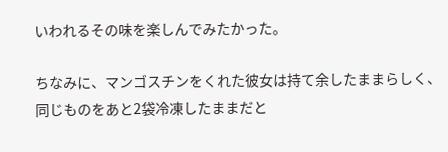いわれるその味を楽しんでみたかった。

ちなみに、マンゴスチンをくれた彼女は持て余したままらしく、同じものをあと2袋冷凍したままだと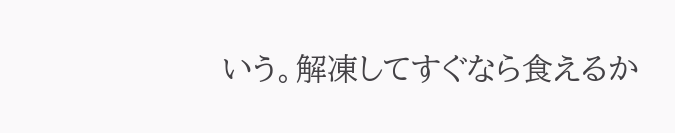いう。解凍してすぐなら食えるか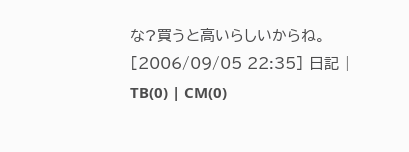な?買うと高いらしいからね。
[2006/09/05 22:35] 日記 | TB(0) | CM(0)